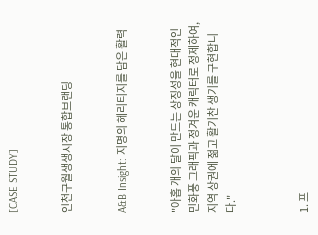[CASE STUDY]


인천구월생생시장 통합브랜딩


A&B Insight: 지명의 헤리티지를 담은 활력


"아홉 개의 달이 만드는 상징성을 현대적인 민화풍 그래픽과 정겨운 캐릭터로 정제하여, 지역 상권에 젊고 활기찬 생기를 구현합니다."



1. 프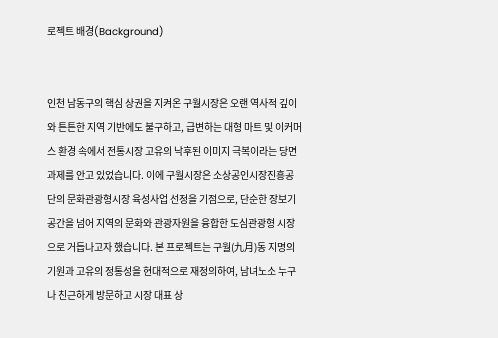로젝트 배경(Background)


인천 남동구의 핵심 상권을 지켜온 구월시장은 오랜 역사적 깊이와 튼튼한 지역 기반에도 불구하고, 급변하는 대형 마트 및 이커머스 환경 속에서 전통시장 고유의 낙후된 이미지 극복이라는 당면 과제를 안고 있었습니다. 이에 구월시장은 소상공인시장진흥공단의 문화관광형시장 육성사업 선정을 기점으로, 단순한 장보기 공간을 넘어 지역의 문화와 관광자원을 융합한 도심관광형 시장으로 거듭나고자 했습니다. 본 프로젝트는 구월(九月)동 지명의 기원과 고유의 정통성을 현대적으로 재정의하여, 남녀노소 누구나 친근하게 방문하고 시장 대표 상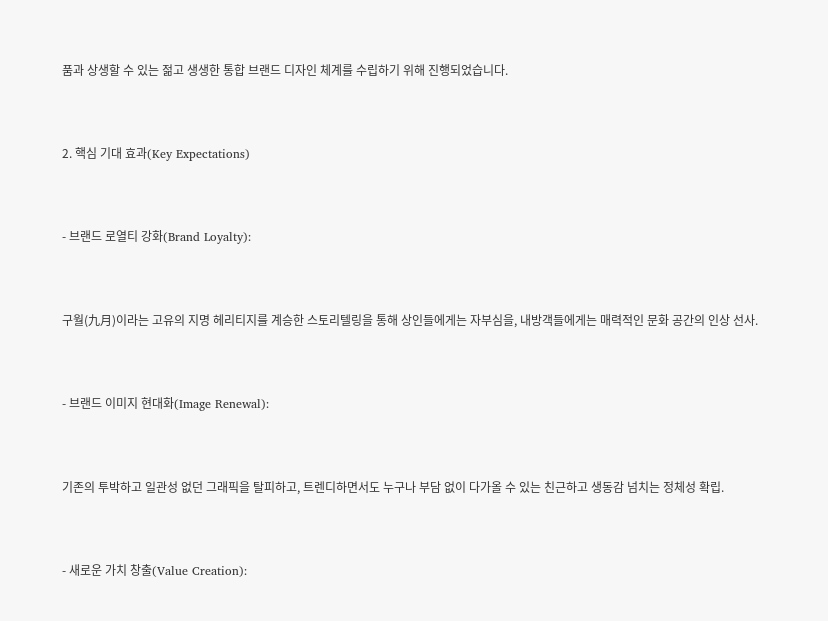품과 상생할 수 있는 젊고 생생한 통합 브랜드 디자인 체계를 수립하기 위해 진행되었습니다.


2. 핵심 기대 효과(Key Expectations)


- 브랜드 로열티 강화(Brand Loyalty):


구월(九月)이라는 고유의 지명 헤리티지를 계승한 스토리텔링을 통해 상인들에게는 자부심을, 내방객들에게는 매력적인 문화 공간의 인상 선사.


- 브랜드 이미지 현대화(Image Renewal):


기존의 투박하고 일관성 없던 그래픽을 탈피하고, 트렌디하면서도 누구나 부담 없이 다가올 수 있는 친근하고 생동감 넘치는 정체성 확립.


- 새로운 가치 창출(Value Creation):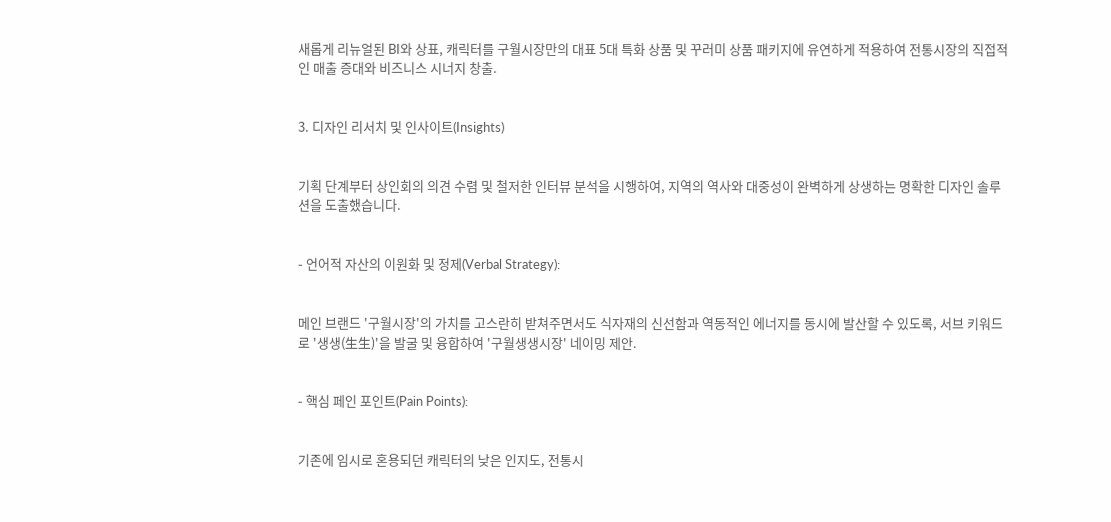새롭게 리뉴얼된 BI와 상표, 캐릭터를 구월시장만의 대표 5대 특화 상품 및 꾸러미 상품 패키지에 유연하게 적용하여 전통시장의 직접적인 매출 증대와 비즈니스 시너지 창출.


3. 디자인 리서치 및 인사이트(Insights)


기획 단계부터 상인회의 의견 수렴 및 철저한 인터뷰 분석을 시행하여, 지역의 역사와 대중성이 완벽하게 상생하는 명확한 디자인 솔루션을 도출했습니다.


- 언어적 자산의 이원화 및 정제(Verbal Strategy):


메인 브랜드 '구월시장'의 가치를 고스란히 받쳐주면서도 식자재의 신선함과 역동적인 에너지를 동시에 발산할 수 있도록, 서브 키워드로 '생생(生生)'을 발굴 및 융합하여 '구월생생시장' 네이밍 제안.


- 핵심 페인 포인트(Pain Points):


기존에 임시로 혼용되던 캐릭터의 낮은 인지도, 전통시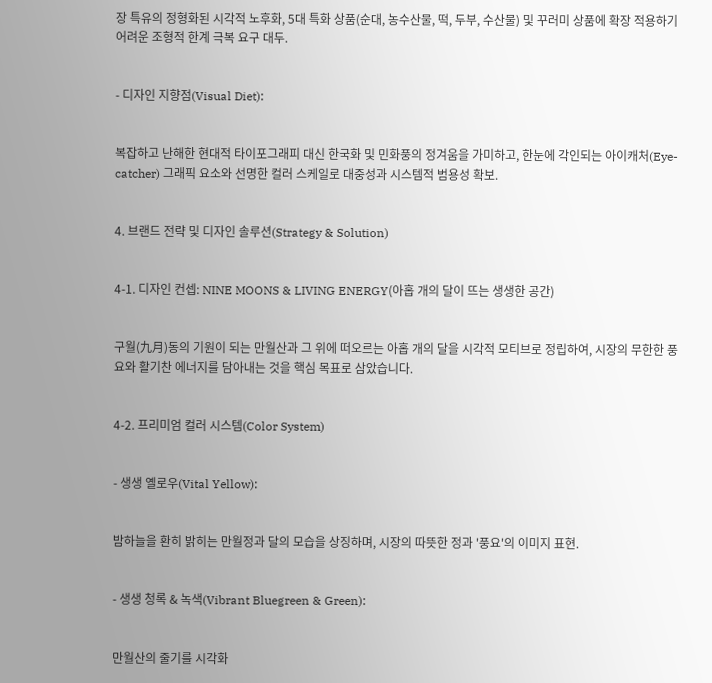장 특유의 정형화된 시각적 노후화, 5대 특화 상품(순대, 농수산물, 떡, 두부, 수산물) 및 꾸러미 상품에 확장 적용하기 어려운 조형적 한계 극복 요구 대두.


- 디자인 지향점(Visual Diet):


복잡하고 난해한 현대적 타이포그래피 대신 한국화 및 민화풍의 정겨움을 가미하고, 한눈에 각인되는 아이캐처(Eye-catcher) 그래픽 요소와 선명한 컬러 스케일로 대중성과 시스템적 범용성 확보.


4. 브랜드 전략 및 디자인 솔루션(Strategy & Solution)


4-1. 디자인 컨셉: NINE MOONS & LIVING ENERGY(아홉 개의 달이 뜨는 생생한 공간)


구월(九月)동의 기원이 되는 만월산과 그 위에 떠오르는 아홉 개의 달을 시각적 모티브로 정립하여, 시장의 무한한 풍요와 활기찬 에너지를 담아내는 것을 핵심 목표로 삼았습니다.


4-2. 프리미엄 컬러 시스템(Color System)


- 생생 옐로우(Vital Yellow):


밤하늘을 환히 밝히는 만월정과 달의 모습을 상징하며, 시장의 따뜻한 정과 '풍요'의 이미지 표현.


- 생생 청록 & 녹색(Vibrant Bluegreen & Green):


만월산의 줄기를 시각화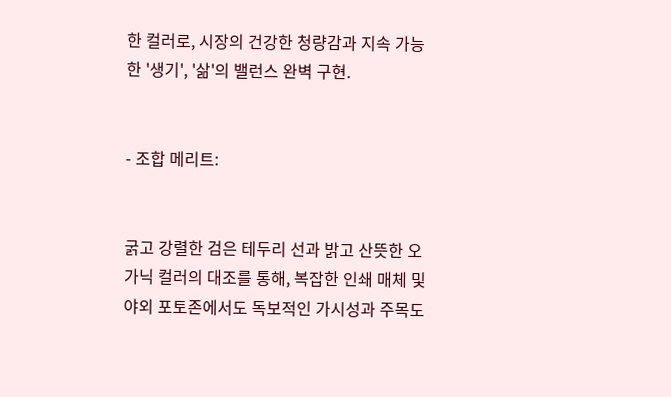한 컬러로, 시장의 건강한 청량감과 지속 가능한 '생기', '삶'의 밸런스 완벽 구현.


- 조합 메리트:


굵고 강렬한 검은 테두리 선과 밝고 산뜻한 오가닉 컬러의 대조를 통해, 복잡한 인쇄 매체 및 야외 포토존에서도 독보적인 가시성과 주목도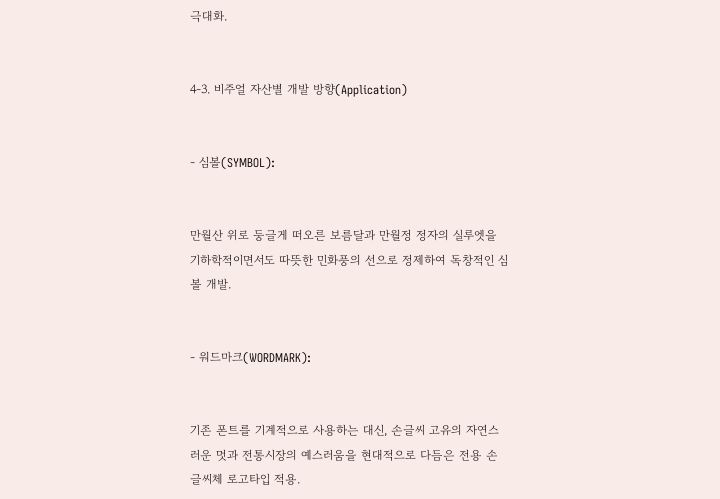극대화.


4-3. 비주얼 자산별 개발 방향(Application)


- 심볼(SYMBOL):


만월산 위로 둥글게 떠오른 보름달과 만월정 정자의 실루엣을 기하학적이면서도 따뜻한 민화풍의 선으로 정제하여 독창적인 심볼 개발.


- 워드마크(WORDMARK):


기존 폰트를 기계적으로 사용하는 대신, 손글씨 고유의 자연스러운 멋과 전통시장의 예스러움을 현대적으로 다듬은 전용 손글씨체 로고타입 적용.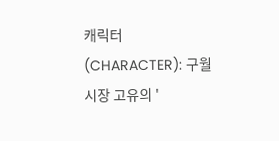캐릭터 (CHARACTER): 구월시장 고유의 '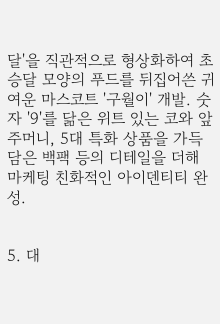달'을 직관적으로 형상화하여 초승달 모양의 푸드를 뒤집어쓴 귀여운 마스코트 '구월이' 개발. 숫자 '9'를 닮은 위트 있는 코와 앞주머니, 5대 특화 상품을 가득 담은 백팩 등의 디테일을 더해 마케팅 친화적인 아이덴티티 완성.


5. 대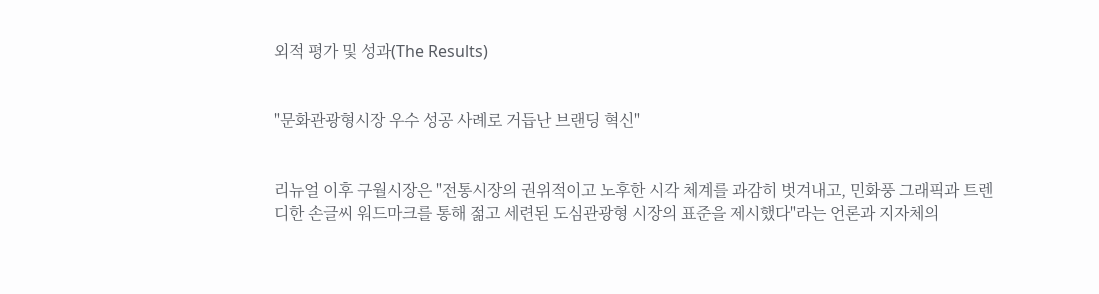외적 평가 및 성과(The Results)


"문화관광형시장 우수 성공 사례로 거듭난 브랜딩 혁신"


리뉴얼 이후 구월시장은 "전통시장의 권위적이고 노후한 시각 체계를 과감히 벗겨내고, 민화풍 그래픽과 트렌디한 손글씨 워드마크를 통해 젊고 세련된 도심관광형 시장의 표준을 제시했다"라는 언론과 지자체의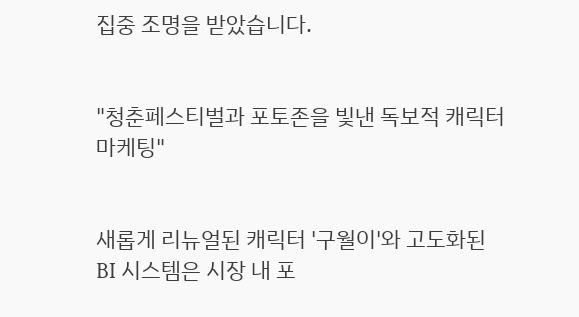집중 조명을 받았습니다.


"청춘페스티벌과 포토존을 빛낸 독보적 캐릭터 마케팅"


새롭게 리뉴얼된 캐릭터 '구월이'와 고도화된 BI 시스템은 시장 내 포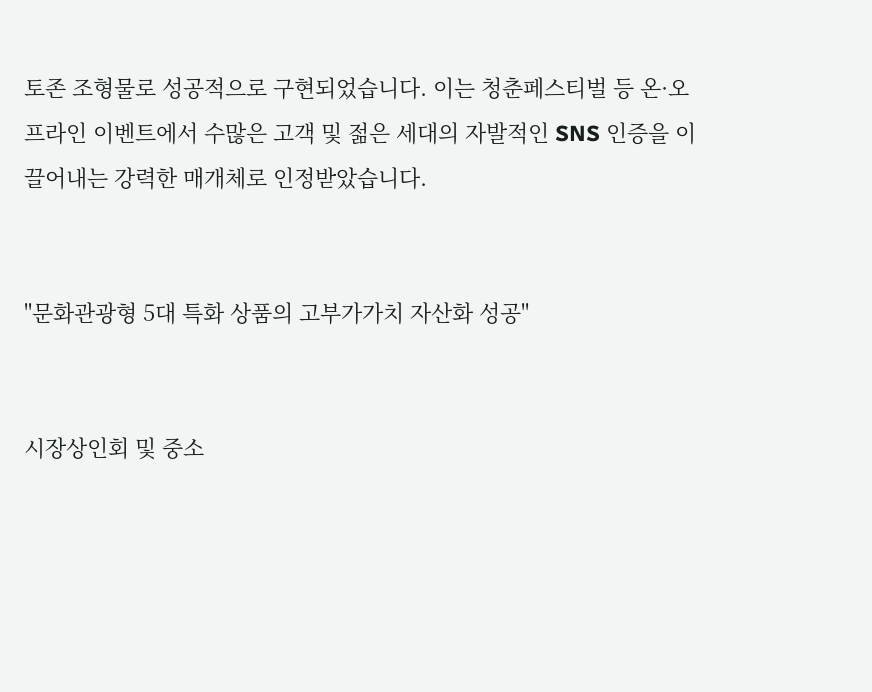토존 조형물로 성공적으로 구현되었습니다. 이는 청춘페스티벌 등 온·오프라인 이벤트에서 수많은 고객 및 젊은 세대의 자발적인 SNS 인증을 이끌어내는 강력한 매개체로 인정받았습니다.


"문화관광형 5대 특화 상품의 고부가가치 자산화 성공"


시장상인회 및 중소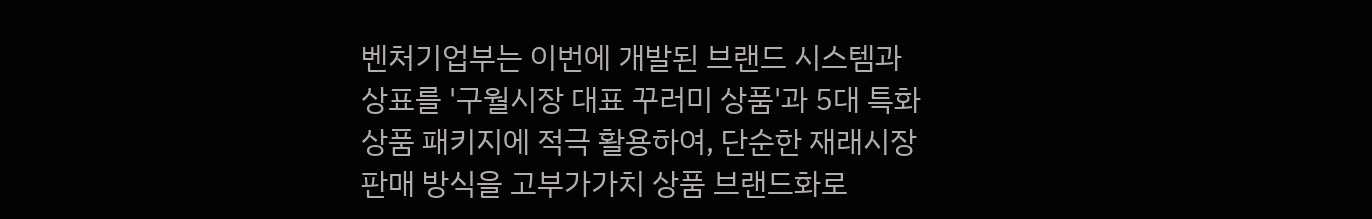벤처기업부는 이번에 개발된 브랜드 시스템과 상표를 '구월시장 대표 꾸러미 상품'과 5대 특화 상품 패키지에 적극 활용하여, 단순한 재래시장 판매 방식을 고부가가치 상품 브랜드화로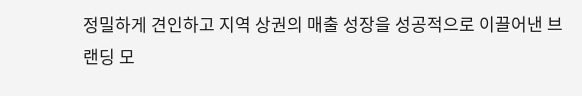정밀하게 견인하고 지역 상권의 매출 성장을 성공적으로 이끌어낸 브랜딩 모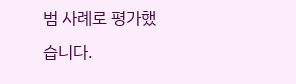범 사례로 평가했습니다.